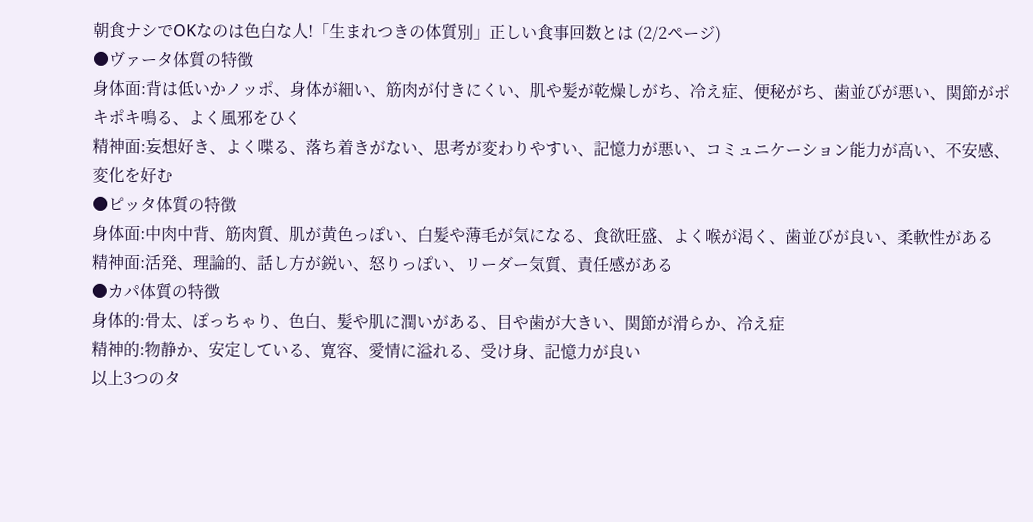朝食ナシでOKなのは色白な人!「生まれつきの体質別」正しい食事回数とは (2/2ページ)
●ヴァータ体質の特徴
身体面:背は低いかノッポ、身体が細い、筋肉が付きにくい、肌や髪が乾燥しがち、冷え症、便秘がち、歯並びが悪い、関節がポキポキ鳴る、よく風邪をひく
精神面:妄想好き、よく喋る、落ち着きがない、思考が変わりやすい、記憶力が悪い、コミュニケーション能力が高い、不安感、変化を好む
●ピッタ体質の特徴
身体面:中肉中背、筋肉質、肌が黄色っぽい、白髪や薄毛が気になる、食欲旺盛、よく喉が渇く、歯並びが良い、柔軟性がある
精神面:活発、理論的、話し方が鋭い、怒りっぽい、リーダー気質、責任感がある
●カパ体質の特徴
身体的:骨太、ぽっちゃり、色白、髪や肌に潤いがある、目や歯が大きい、関節が滑らか、冷え症
精神的:物静か、安定している、寛容、愛情に溢れる、受け身、記憶力が良い
以上3つのタ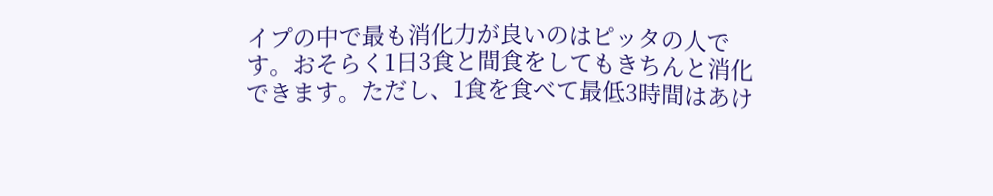イプの中で最も消化力が良いのはピッタの人です。おそらく1日3食と間食をしてもきちんと消化できます。ただし、1食を食べて最低3時間はあけ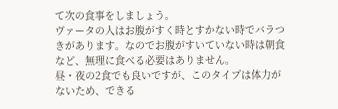て次の食事をしましょう。
ヴァータの人はお腹がすく時とすかない時でバラつきがあります。なのでお腹がすいていない時は朝食など、無理に食べる必要はありません。
昼・夜の2食でも良いですが、このタイプは体力がないため、できる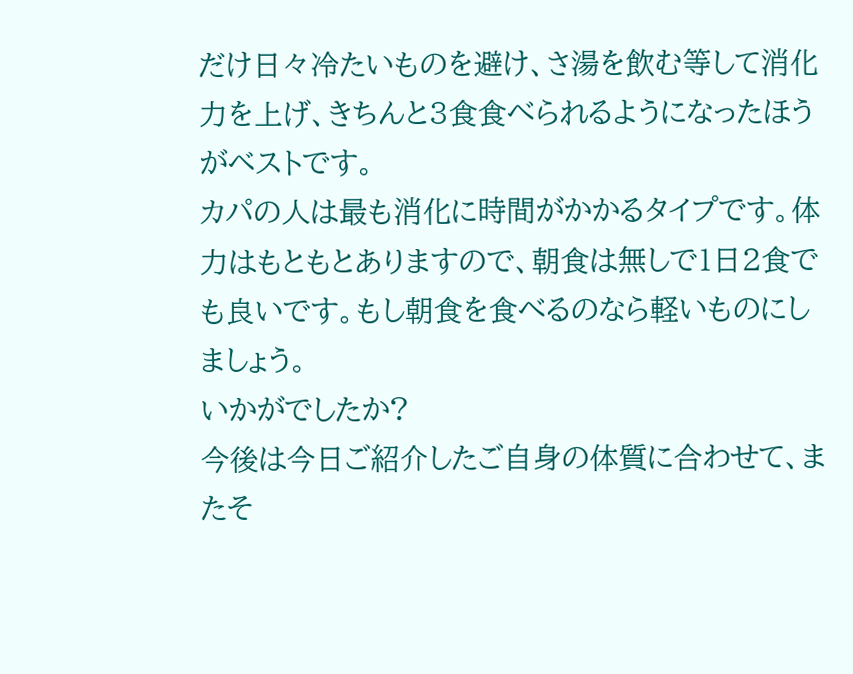だけ日々冷たいものを避け、さ湯を飲む等して消化力を上げ、きちんと3食食べられるようになったほうがベストです。
カパの人は最も消化に時間がかかるタイプです。体力はもともとありますので、朝食は無しで1日2食でも良いです。もし朝食を食べるのなら軽いものにしましょう。
いかがでしたか?
今後は今日ご紹介したご自身の体質に合わせて、またそ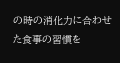の時の消化力に合わせた食事の習慣を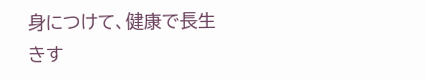身につけて、健康で長生きす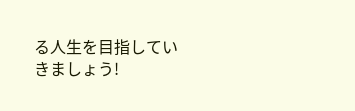る人生を目指していきましょう!